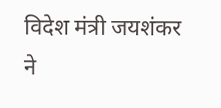विदेश मंत्री जयशंकर ने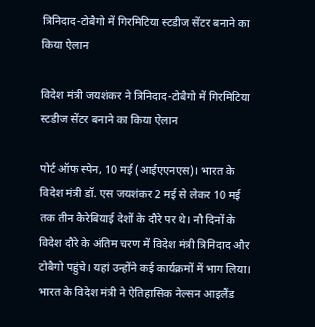त्रिनिदाद-टोबैगो में गिरमिटिया स्टडीज सेंटर बनाने का किया ऐलान

विदेश मंत्री जयशंकर ने त्रिनिदाद-टोबैगो में गिरमिटिया स्टडीज सेंटर बनाने का किया ऐलान

पोर्ट ऑफ स्पेन, 10 मई (आईएएनएस)। भारत के विदेश मंत्री डॉ. एस जयशंकर 2 मई से लेकर 10 मई तक तीन कैरेबियाई देशों के दौरे पर थे। नौ दिनों के विदेश दौरे के अंतिम चरण में विदेश मंत्री त्रिनिदाद और टोबैगो पहुंचे। यहां उन्होंने कई कार्यक्रमों में भाग लिया। भारत के विदेश मंत्री ने ऐतिहासिक नेल्सन आइलैंड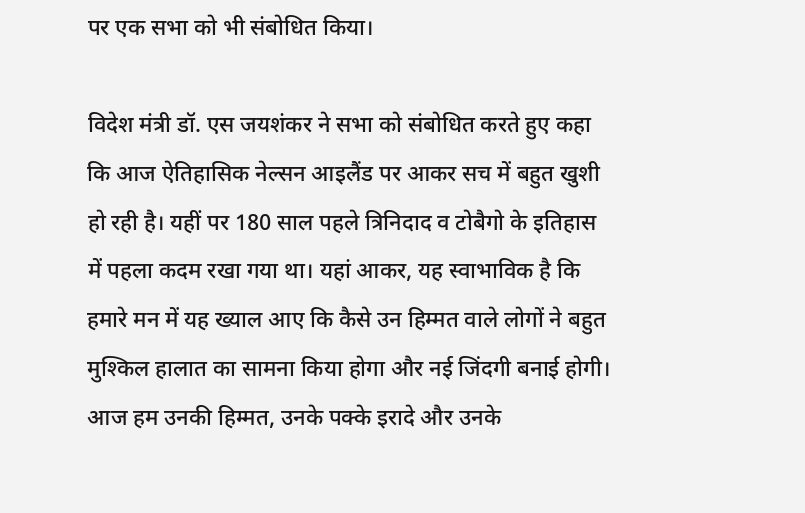पर एक सभा को भी संबोधित किया।

विदेश मंत्री डॉ. एस जयशंकर ने सभा को संबोधित करते हुए कहा कि आज ऐतिहासिक नेल्सन आइलैंड पर आकर सच में बहुत खुशी हो रही है। यहीं पर 180 साल पहले त्रिनिदाद व टोबैगो के इतिहास में पहला कदम रखा गया था। यहां आकर, यह स्वाभाविक है कि हमारे मन में यह ख्याल आए कि कैसे उन हिम्मत वाले लोगों ने बहुत मुश्किल हालात का सामना किया होगा और नई जिंदगी बनाई होगी। आज हम उनकी हिम्मत, उनके पक्के इरादे और उनके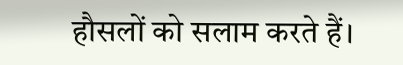हौसलों को सलाम करते हैं।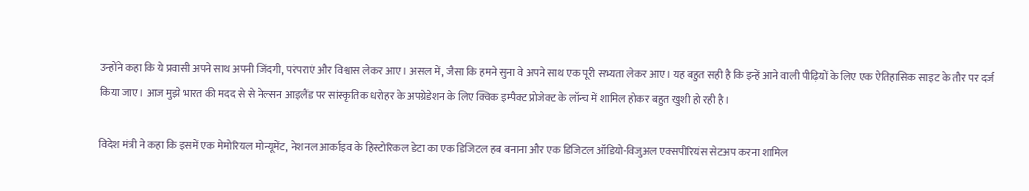उन्होंने कहा कि ये प्रवासी अपने साथ अपनी जिंदगी, परंपराएं और विश्वास लेकर आए। असल में, जैसा कि हमने सुना वे अपने साथ एक पूरी सभ्यता लेकर आए। यह बहुत सही है कि इन्हें आने वाली पीढ़ियों के लिए एक ऐतिहासिक साइट के तौर पर दर्ज किया जाए। आज मुझे भारत की मदद से से नेल्सन आइलैंड पर सांस्कृतिक धरोहर के अपग्रेडेशन के लिए क्विक इम्पैक्ट प्रोजेक्ट के लॉन्च में शामिल होकर बहुत खुशी हो रही है।

विदेश मंत्री ने कहा कि इसमें एक मेमोरियल मोन्यूमेंट, नेशनल आर्काइव के हिस्टोरिकल डेटा का एक डिजिटल हब बनाना और एक डिजिटल ऑडियो-विजुअल एक्सपीरियंस सेटअप करना शामिल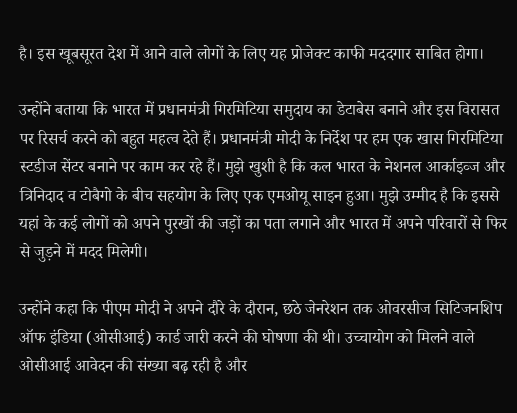है। इस खूबसूरत देश में आने वाले लोगों के लिए यह प्रोजेक्ट काफी मददगार साबित होगा।

उन्होंने बताया कि भारत में प्रधानमंत्री गिरमिटिया समुदाय का डेटाबेस बनाने और इस विरासत पर रिसर्च करने को बहुत महत्व देते हैं। प्रधानमंत्री मोदी के निर्देश पर हम एक खास गिरमिटिया स्टडीज सेंटर बनाने पर काम कर रहे हैं। मुझे खुशी है कि कल भारत के नेशनल आर्काइव्ज और त्रिनिदाद व टोबैगो के बीच सहयोग के लिए एक एमओयू साइन हुआ। मुझे उम्मीद है कि इससे यहां के कई लोगों को अपने पुरखों की जड़ों का पता लगाने और भारत में अपने परिवारों से फिर से जुड़ने में मदद मिलेगी।

उन्होंने कहा कि पीएम मोदी ने अपने दौरे के दौरान, छठे जेनरेशन तक ओवरसीज सिटिजनशिप ऑफ इंडिया (ओसीआई) कार्ड जारी करने की घोषणा की थी। उच्चायोग को मिलने वाले ओसीआई आवेदन की संख्या बढ़ रही है और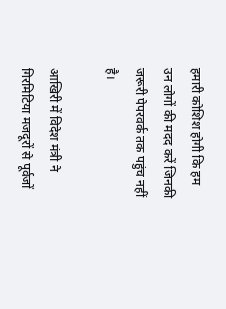हमारी कोशिश होगी कि हम उन लोगों की मदद करें जिनकी जरूरी पेपरवर्क तक पहुंच नहीं है।

आखिरी में विदेश मंत्री ने गिरमिटिया मजदूरों से पूर्वजों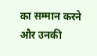का सम्मान करने और उनकी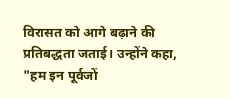विरासत को आगे बढ़ाने की प्रतिबद्धता जताई। उन्होंने कहा, "हम इन पूर्वजों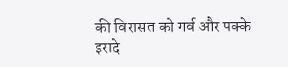की विरासत को गर्व और पक्के इरादे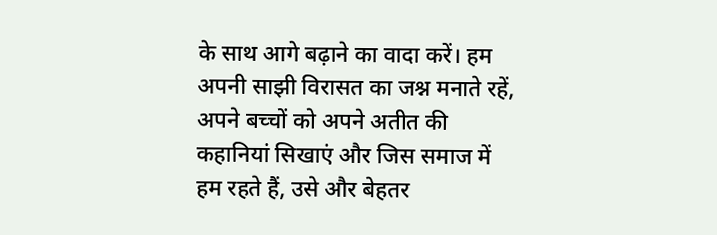के साथ आगे बढ़ाने का वादा करें। हम अपनी साझी विरासत का जश्न मनाते रहें, अपने बच्चों को अपने अतीत की कहानियां सिखाएं और जिस समाज में हम रहते हैं, उसे और बेहतर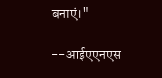बनाएं।"

--आईएएनएस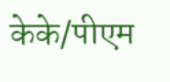केके/पीएम